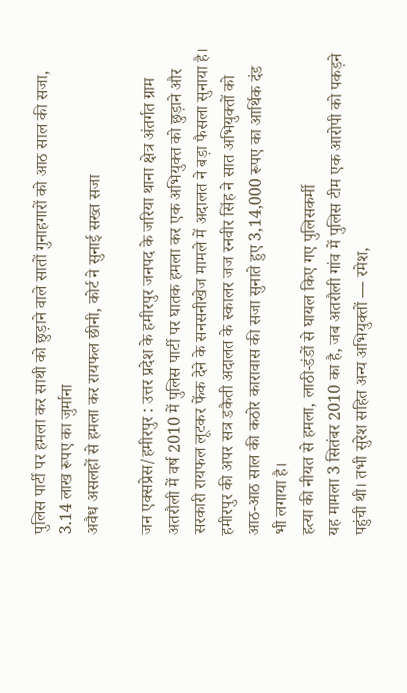पुलिस पार्टी पर हमला कर साथी को छुड़ाने वाले सातों गुनाहगारों को आठ साल की सजा, 3.14 लाख रूपए का जुर्माना
अवैध असलहों से हमला कर रायफल छीनी, कोर्ट ने सुनाई सख्त सजा

जन एक्सप्रेस/हमीरपुर : उत्तर प्रदेश के हमीरपुर जनपद के जरिया थाना क्षेत्र अंतर्गत ग्राम अतरौली में वर्ष 2010 में पुलिस पार्टी पर घातक हमला कर एक अभियुक्त को छुड़ाने और सरकारी रायफल लूटकर फेंक देने के सनसनीखेज मामले में अदालत ने बड़ा फैसला सुनाया है। हमीरपुर की अपर सत्र डकैती अदालत के स्कालर जज रनवीर सिंह ने सात अभियुक्तों को आठ-आठ साल की कठोर कारावास की सजा सुनाते हुए 3,14,000 रूपए का आर्थिक दंड भी लगाया है।
हत्या की नीयत से हमला, लाठी-डंडों से घायल किए गए पुलिसकर्मी
यह मामला 3 सितंबर 2010 का है, जब अतरौली गांव में पुलिस टीम एक आरोपी को पकड़ने पहुंची थी। तभी सुरेश सहित अन्य अभियुक्तों — रमेश,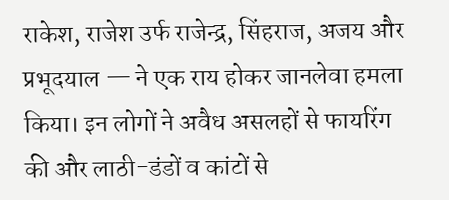राकेश, राजेश उर्फ राजेन्द्र, सिंहराज, अजय और प्रभूदयाल — ने एक राय होकर जानलेवा हमला किया। इन लोगों ने अवैध असलहों से फायरिंग की और लाठी-डंडों व कांटों से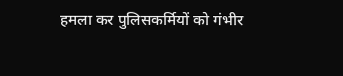हमला कर पुलिसकर्मियों को गंभीर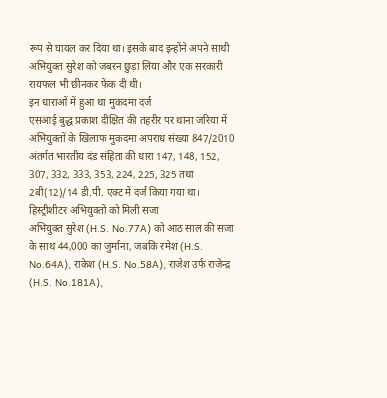रूप से घायल कर दिया था। इसके बाद इन्होंने अपने साथी अभियुक्त सुरेश को जबरन छुड़ा लिया और एक सरकारी रायफल भी छीनकर फेंक दी थी।
इन धाराओं में हुआ था मुकदमा दर्ज
एसआई बुद्ध प्रकाश दीक्षित की तहरीर पर थाना जरिया में अभियुक्तों के खिलाफ मुकदमा अपराध संख्या 847/2010 अंतर्गत भारतीय दंड संहिता की धारा 147, 148, 152, 307, 332, 333, 353, 224, 225, 325 तथा 2बी(12)/14 डी.पी. एक्ट में दर्ज किया गया था।
हिस्ट्रीशीटर अभियुक्तों को मिली सजा
अभियुक्त सुरेश (H.S. No.77A) को आठ साल की सजा के साथ 44,000 का जुर्माना, जबकि रमेश (H.S. No.64A), राकेश (H.S. No.58A), राजेश उर्फ राजेन्द्र (H.S. No.181A),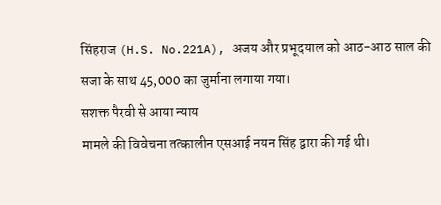सिंहराज (H.S. No.221A), अजय और प्रभूदयाल को आठ-आठ साल की सजा के साथ 45,000 का जुर्माना लगाया गया।
सशक्त पैरवी से आया न्याय
मामले की विवेचना तत्कालीन एसआई नयन सिंह द्वारा की गई थी।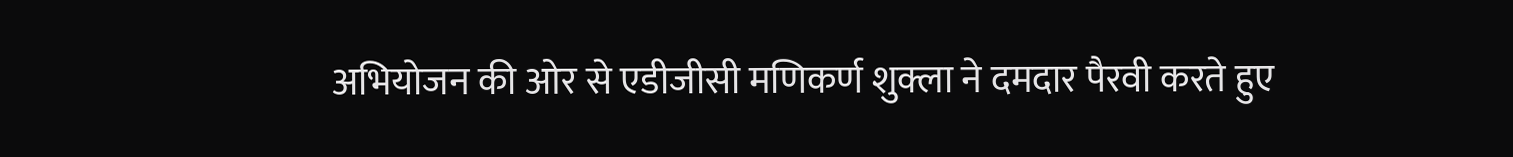अभियोजन की ओर से एडीजीसी मणिकर्ण शुक्ला ने दमदार पैरवी करते हुए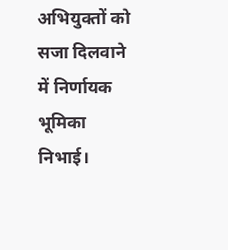अभियुक्तों को सजा दिलवाने में निर्णायक भूमिका निभाई।